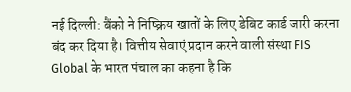नई दिल्ली: बैंको ने निष्क्रिय खातों के लिए डेबिट कार्ड जारी करना बंद कर दिया है। वित्तीय सेवाएं प्रदान करने वाली संस्था FIS Global के भारत पंचाल का कहना है कि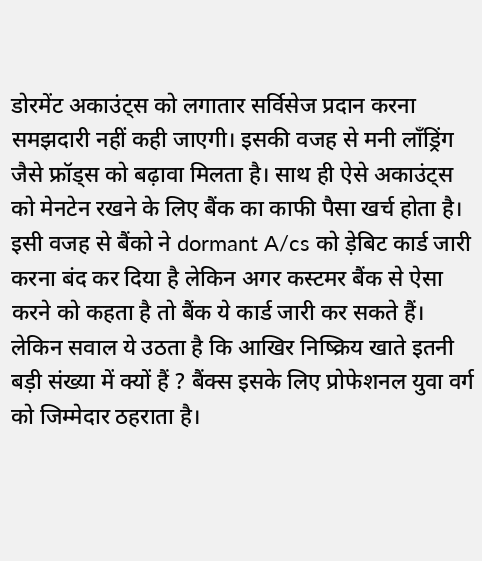डोरमेंट अकाउंट्स को लगातार सर्विसेज प्रदान करना समझदारी नहीं कही जाएगी। इसकी वजह से मनी लॉंड्रिंग जैसे फ्रॉड्स को बढ़ावा मिलता है। साथ ही ऐसे अकाउंट्स को मेनटेन रखने के लिए बैंक का काफी पैसा खर्च होता है। इसी वजह से बैंको ने dormant A/cs को ड़ेबिट कार्ड जारी करना बंद कर दिया है लेकिन अगर कस्टमर बैंक से ऐसा करने को कहता है तो बैंक ये कार्ड जारी कर सकते हैं।
लेकिन सवाल ये उठता है कि आखिर निष्क्रिय खाते इतनी बड़ी संख्या में क्यों हैं ? बैंक्स इसके लिए प्रोफेशनल युवा वर्ग को जिम्मेदार ठहराता है।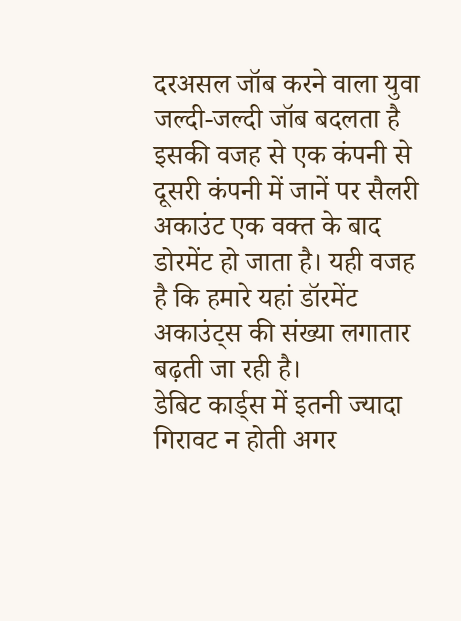दरअसल जॉब करने वाला युवा जल्दी-जल्दी जॉब बदलता है इसकी वजह से एक कंपनी से दूसरी कंपनी में जानें पर सैलरी अकाउंट एक वक्त के बाद डोरमेंट हो जाता है। यही वजह है कि हमारे यहां डॉरमेंट अकाउंट्स की संख्या लगातार बढ़ती जा रही है।
डेबिट कार्ड्स में इतनी ज्यादा गिरावट न होती अगर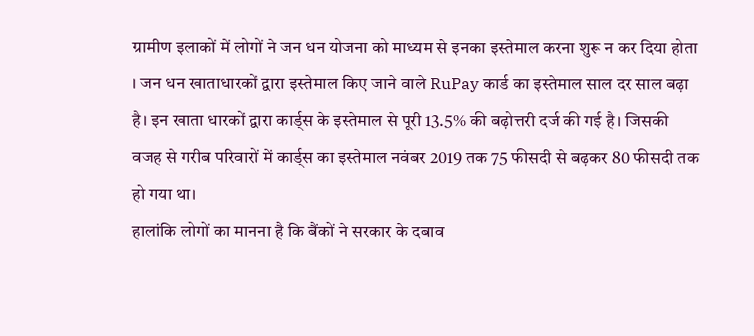ग्रामीण इलाकों में लोगों ने जन धन योजना को माध्यम से इनका इस्तेमाल करना शुरू न कर दिया होता । जन धन खाताधारकों द्वारा इस्तेमाल किए जाने वाले RuPay कार्ड का इस्तेमाल साल दर साल बढ़ा है। इन खाता धारकों द्वारा कार्ड्स के इस्तेमाल से पूरी 13.5% की बढ़ोत्तरी दर्ज की गई है। जिसकी वजह से गरीब परिवारों में कार्ड्स का इस्तेमाल नवंबर 2019 तक 75 फीसदी से बढ़कर 80 फीसदी तक हो गया था।
हालांकि लोगों का मानना है कि बैंकों ने सरकार के दबाव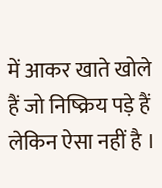में आकर खाते खोले हैं जो निष्क्रिय पड़े हैं लेकिन ऐसा नहीं है ।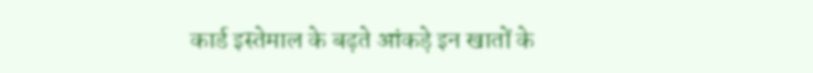कार्ड इस्तेमाल के बढ़ते आंकड़े इन खातों के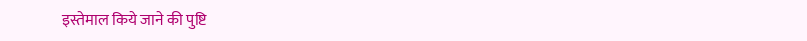इस्तेमाल किये जाने की पुष्टि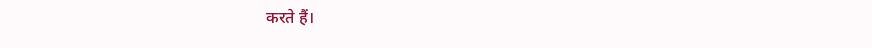करते हैं।